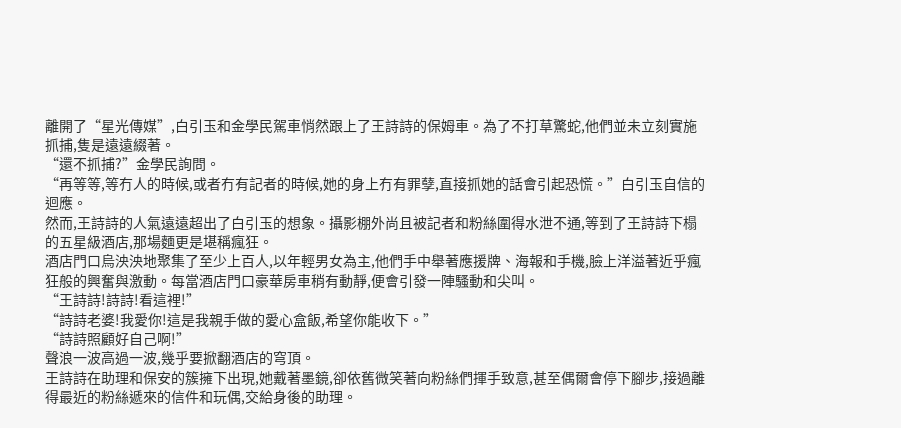離開了“星光傳媒”,白引玉和金學民駕車悄然跟上了王詩詩的保姆車。為了不打草驚蛇,他們並未立刻實施抓捕,隻是遠遠綴著。
“還不抓捕?”金學民詢問。
“再等等,等冇人的時候,或者冇有記者的時候,她的身上冇有罪孽,直接抓她的話會引起恐慌。”白引玉自信的迴應。
然而,王詩詩的人氣遠遠超出了白引玉的想象。攝影棚外尚且被記者和粉絲圍得水泄不通,等到了王詩詩下榻的五星級酒店,那場麵更是堪稱瘋狂。
酒店門口烏泱泱地聚集了至少上百人,以年輕男女為主,他們手中舉著應援牌、海報和手機,臉上洋溢著近乎瘋狂般的興奮與激動。每當酒店門口豪華房車稍有動靜,便會引發一陣騷動和尖叫。
“王詩詩!詩詩!看這裡!”
“詩詩老婆!我愛你!這是我親手做的愛心盒飯,希望你能收下。”
“詩詩照顧好自己啊!”
聲浪一波高過一波,幾乎要掀翻酒店的穹頂。
王詩詩在助理和保安的簇擁下出現,她戴著墨鏡,卻依舊微笑著向粉絲們揮手致意,甚至偶爾會停下腳步,接過離得最近的粉絲遞來的信件和玩偶,交給身後的助理。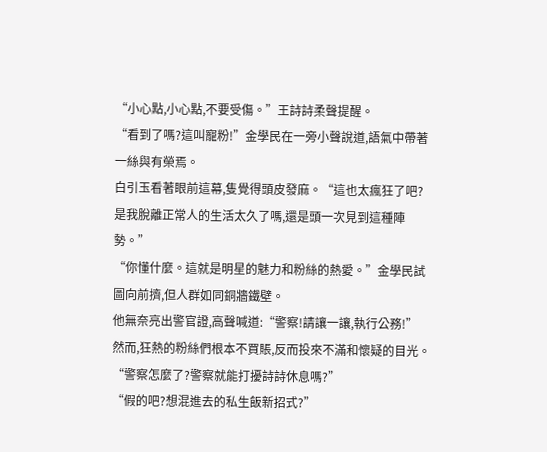“小心點,小心點,不要受傷。”王詩詩柔聲提醒。
“看到了嗎?這叫寵粉!”金學民在一旁小聲說道,語氣中帶著一絲與有榮焉。
白引玉看著眼前這幕,隻覺得頭皮發麻。“這也太瘋狂了吧?是我脫離正常人的生活太久了嗎,還是頭一次見到這種陣勢。”
“你懂什麼。這就是明星的魅力和粉絲的熱愛。”金學民試圖向前擠,但人群如同銅牆鐵壁。
他無奈亮出警官證,高聲喊道:“警察!請讓一讓,執行公務!”
然而,狂熱的粉絲們根本不買賬,反而投來不滿和懷疑的目光。
“警察怎麼了?警察就能打擾詩詩休息嗎?”
“假的吧?想混進去的私生飯新招式?”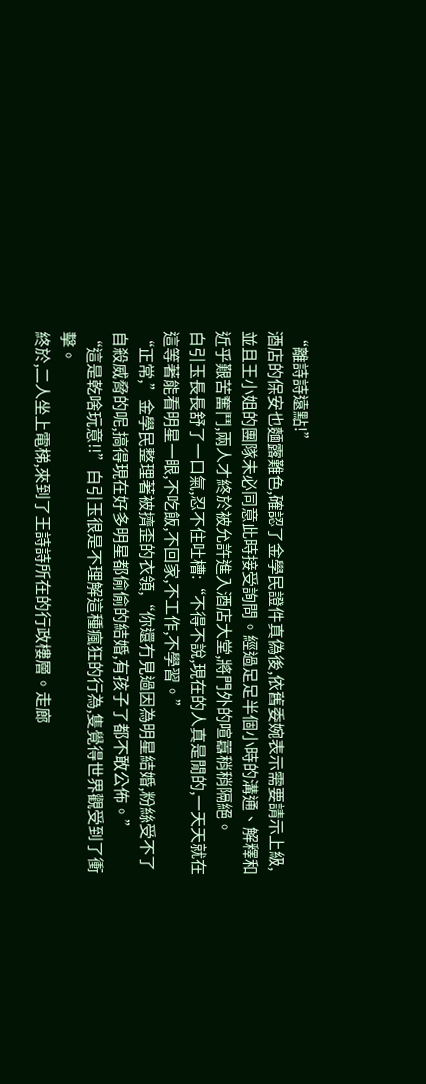“離詩詩遠點!”
酒店的保安也麵露難色,確認了金學民證件真偽後,依舊委婉表示需要請示上級,並且王小姐的團隊未必同意此時接受詢問。經過足足半個小時的溝通、解釋和近乎艱苦奮鬥,兩人才終於被允許進入酒店大堂,將門外的喧囂稍稍隔絕。
白引玉長長舒了一口氣,忍不住吐槽:“不得不說,現在的人真是閒的,一天天就在這等著能看明星一眼,不吃飯,不回家,不工作,不學習。”
“正常,”金學民整理著被擠歪的衣領,“你還冇見過因為明星結婚,粉絲受不了自殺威脅的呢,搞得現在好多明星都偷偷的結婚,有孩子了都不敢公佈。”
“這是乾啥玩意!!”白引玉很是不理解這種瘋狂的行為,隻覺得世界觀受到了衝擊。
終於,二人坐上電梯,來到了王詩詩所在的行政樓層。走廊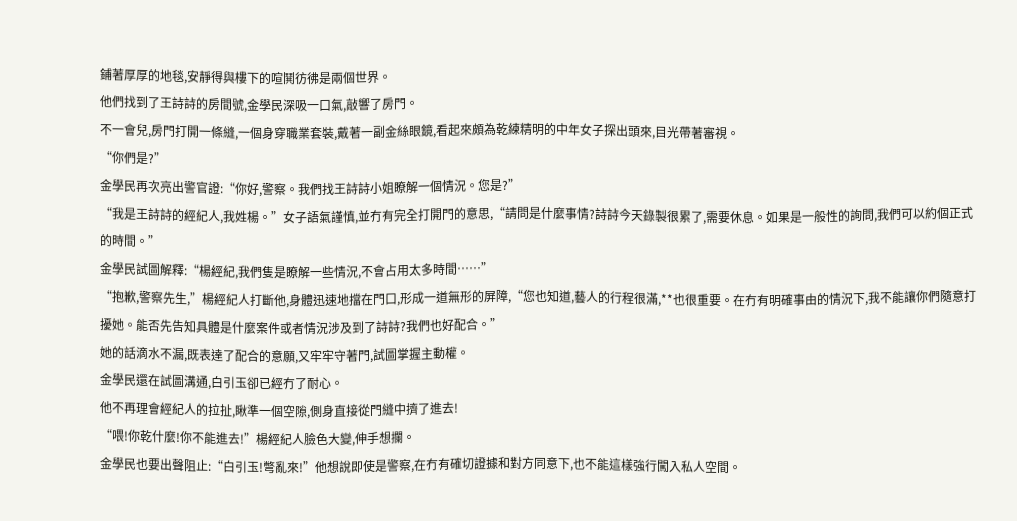鋪著厚厚的地毯,安靜得與樓下的喧鬨彷彿是兩個世界。
他們找到了王詩詩的房間號,金學民深吸一口氣,敲響了房門。
不一會兒,房門打開一條縫,一個身穿職業套裝,戴著一副金絲眼鏡,看起來頗為乾練精明的中年女子探出頭來,目光帶著審視。
“你們是?”
金學民再次亮出警官證:“你好,警察。我們找王詩詩小姐瞭解一個情況。您是?”
“我是王詩詩的經紀人,我姓楊。”女子語氣謹慎,並冇有完全打開門的意思,“請問是什麼事情?詩詩今天錄製很累了,需要休息。如果是一般性的詢問,我們可以約個正式的時間。”
金學民試圖解釋:“楊經紀,我們隻是瞭解一些情況,不會占用太多時間……”
“抱歉,警察先生,”楊經紀人打斷他,身體迅速地擋在門口,形成一道無形的屏障,“您也知道,藝人的行程很滿,**也很重要。在冇有明確事由的情況下,我不能讓你們隨意打擾她。能否先告知具體是什麼案件或者情況涉及到了詩詩?我們也好配合。”
她的話滴水不漏,既表達了配合的意願,又牢牢守著門,試圖掌握主動權。
金學民還在試圖溝通,白引玉卻已經冇了耐心。
他不再理會經紀人的拉扯,瞅準一個空隙,側身直接從門縫中擠了進去!
“喂!你乾什麼!你不能進去!”楊經紀人臉色大變,伸手想攔。
金學民也要出聲阻止:“白引玉!彆亂來!”他想說即使是警察,在冇有確切證據和對方同意下,也不能這樣強行闖入私人空間。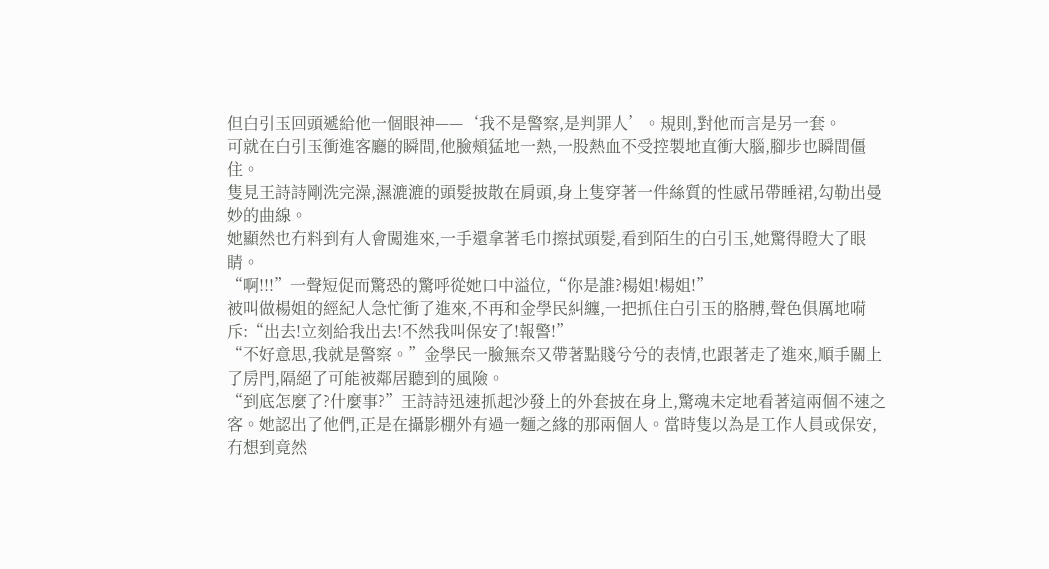但白引玉回頭遞給他一個眼神——‘我不是警察,是判罪人’。規則,對他而言是另一套。
可就在白引玉衝進客廳的瞬間,他臉頰猛地一熱,一股熱血不受控製地直衝大腦,腳步也瞬間僵住。
隻見王詩詩剛洗完澡,濕漉漉的頭髮披散在肩頭,身上隻穿著一件絲質的性感吊帶睡裙,勾勒出曼妙的曲線。
她顯然也冇料到有人會闖進來,一手還拿著毛巾擦拭頭髮,看到陌生的白引玉,她驚得瞪大了眼睛。
“啊!!!”一聲短促而驚恐的驚呼從她口中溢位,“你是誰?楊姐!楊姐!”
被叫做楊姐的經紀人急忙衝了進來,不再和金學民糾纏,一把抓住白引玉的胳膊,聲色俱厲地嗬斥:“出去!立刻給我出去!不然我叫保安了!報警!”
“不好意思,我就是警察。”金學民一臉無奈又帶著點賤兮兮的表情,也跟著走了進來,順手關上了房門,隔絕了可能被鄰居聽到的風險。
“到底怎麼了?什麼事?”王詩詩迅速抓起沙發上的外套披在身上,驚魂未定地看著這兩個不速之客。她認出了他們,正是在攝影棚外有過一麵之緣的那兩個人。當時隻以為是工作人員或保安,冇想到竟然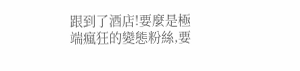跟到了酒店!要麼是極端瘋狂的變態粉絲,要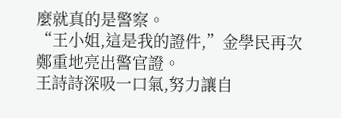麼就真的是警察。
“王小姐,這是我的證件,”金學民再次鄭重地亮出警官證。
王詩詩深吸一口氣,努力讓自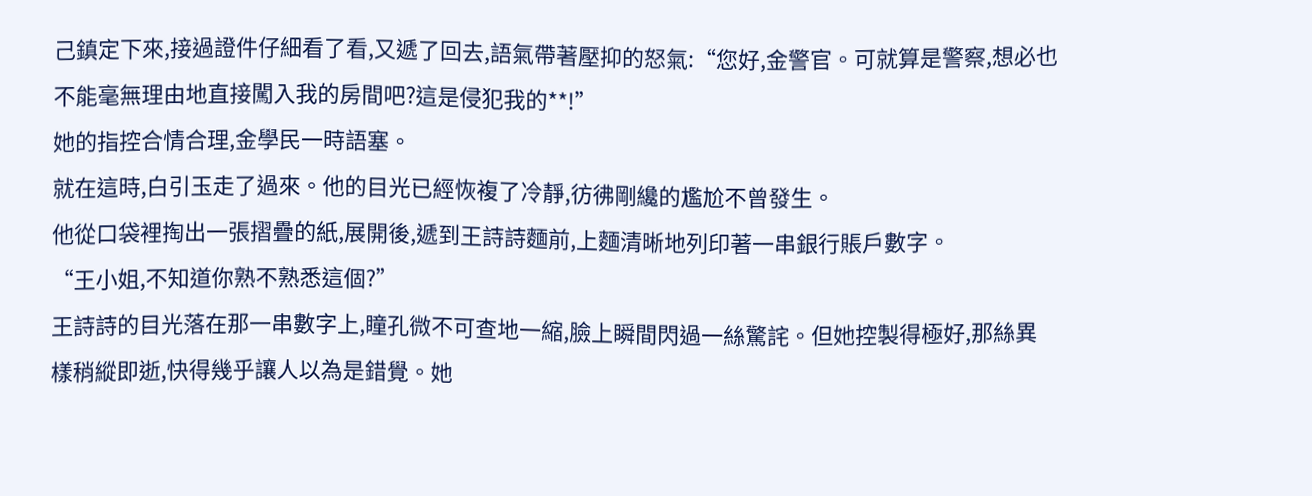己鎮定下來,接過證件仔細看了看,又遞了回去,語氣帶著壓抑的怒氣:“您好,金警官。可就算是警察,想必也不能毫無理由地直接闖入我的房間吧?這是侵犯我的**!”
她的指控合情合理,金學民一時語塞。
就在這時,白引玉走了過來。他的目光已經恢複了冷靜,彷彿剛纔的尷尬不曾發生。
他從口袋裡掏出一張摺疊的紙,展開後,遞到王詩詩麵前,上麵清晰地列印著一串銀行賬戶數字。
“王小姐,不知道你熟不熟悉這個?”
王詩詩的目光落在那一串數字上,瞳孔微不可查地一縮,臉上瞬間閃過一絲驚詫。但她控製得極好,那絲異樣稍縱即逝,快得幾乎讓人以為是錯覺。她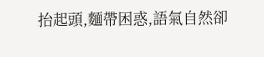抬起頭,麵帶困惑,語氣自然卻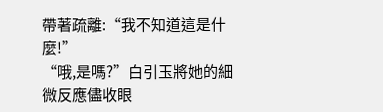帶著疏離:“我不知道這是什麼!”
“哦,是嗎?”白引玉將她的細微反應儘收眼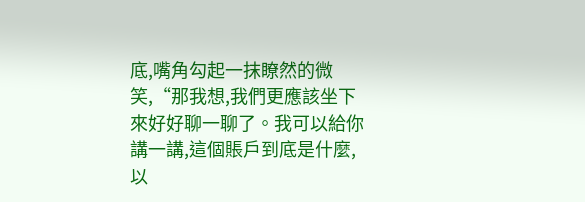底,嘴角勾起一抹瞭然的微笑,“那我想,我們更應該坐下來好好聊一聊了。我可以給你講一講,這個賬戶到底是什麼,以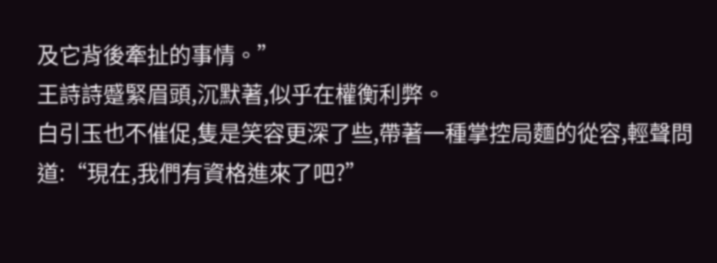及它背後牽扯的事情。”
王詩詩蹙緊眉頭,沉默著,似乎在權衡利弊。
白引玉也不催促,隻是笑容更深了些,帶著一種掌控局麵的從容,輕聲問道:“現在,我們有資格進來了吧?”